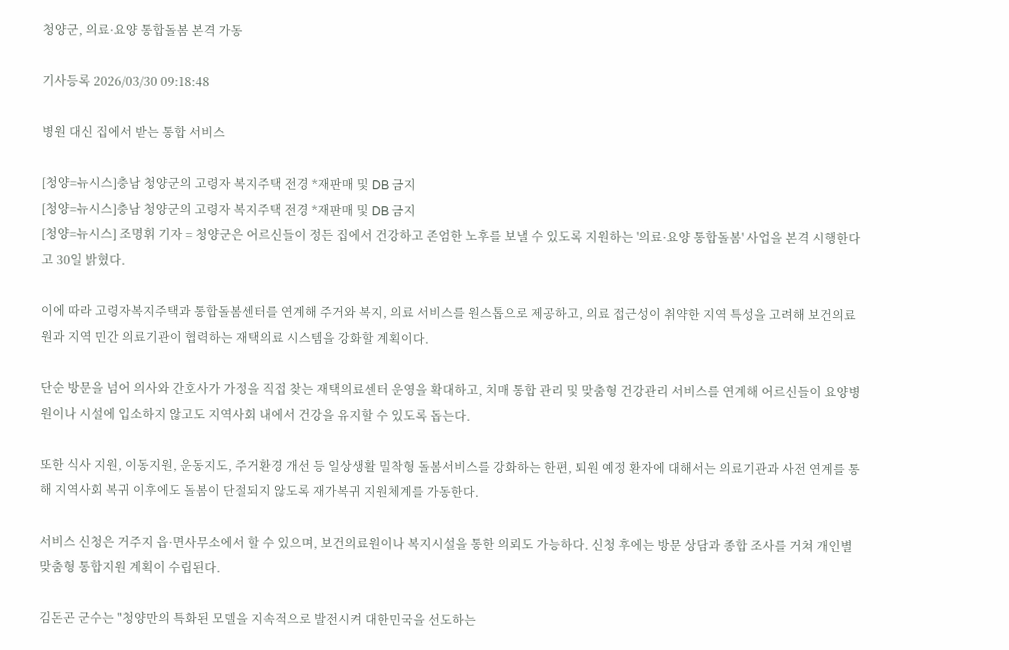청양군, 의료·요양 통합돌봄 본격 가동

기사등록 2026/03/30 09:18:48

병원 대신 집에서 받는 통합 서비스

[청양=뉴시스]충남 청양군의 고령자 복지주택 전경 *재판매 및 DB 금지
[청양=뉴시스]충남 청양군의 고령자 복지주택 전경 *재판매 및 DB 금지
[청양=뉴시스] 조명휘 기자 = 청양군은 어르신들이 정든 집에서 건강하고 존엄한 노후를 보낼 수 있도록 지원하는 '의료·요양 통합돌봄' 사업을 본격 시행한다고 30일 밝혔다.

이에 따라 고령자복지주택과 통합돌봄센터를 연계해 주거와 복지, 의료 서비스를 원스톱으로 제공하고, 의료 접근성이 취약한 지역 특성을 고려해 보건의료원과 지역 민간 의료기관이 협력하는 재택의료 시스템을 강화할 계획이다.

단순 방문을 넘어 의사와 간호사가 가정을 직접 찾는 재택의료센터 운영을 확대하고, 치매 통합 관리 및 맞춤형 건강관리 서비스를 연계해 어르신들이 요양병원이나 시설에 입소하지 않고도 지역사회 내에서 건강을 유지할 수 있도록 돕는다.

또한 식사 지원, 이동지원, 운동지도, 주거환경 개선 등 일상생활 밀착형 돌봄서비스를 강화하는 한편, 퇴원 예정 환자에 대해서는 의료기관과 사전 연계를 통해 지역사회 복귀 이후에도 돌봄이 단절되지 않도록 재가복귀 지원체계를 가동한다.

서비스 신청은 거주지 읍·면사무소에서 할 수 있으며, 보건의료원이나 복지시설을 통한 의뢰도 가능하다. 신청 후에는 방문 상담과 종합 조사를 거쳐 개인별 맞춤형 통합지원 계획이 수립된다.

김돈곤 군수는 "청양만의 특화된 모델을 지속적으로 발전시켜 대한민국을 선도하는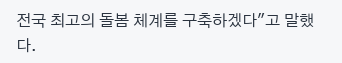전국 최고의 돌봄 체계를 구축하겠다"고 말했다.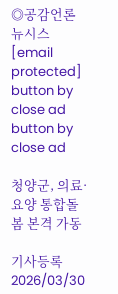◎공감언론 뉴시스 [email protected]
button by close ad
button by close ad

청양군, 의료·요양 통합돌봄 본격 가동

기사등록 2026/03/30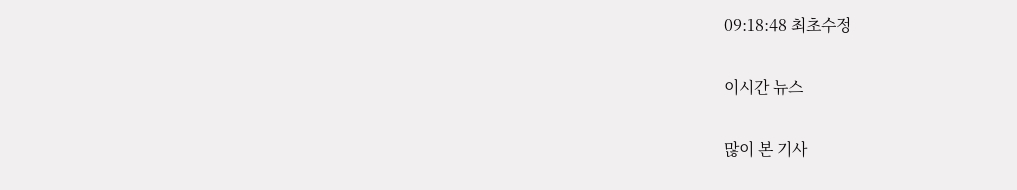09:18:48 최초수정

이시간 뉴스

많이 본 기사